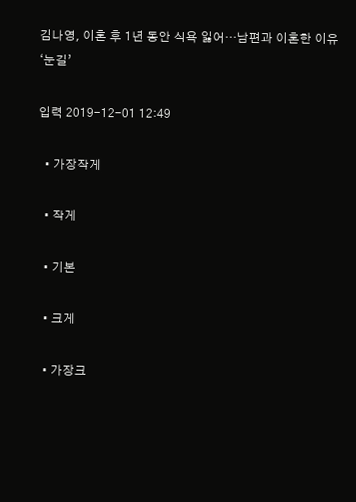김나영, 이혼 후 1년 동안 식욕 잃어…남편과 이혼한 이유 ‘눈길’

입력 2019-12-01 12:49

  • 가장작게

  • 작게

  • 기본

  • 크게

  • 가장크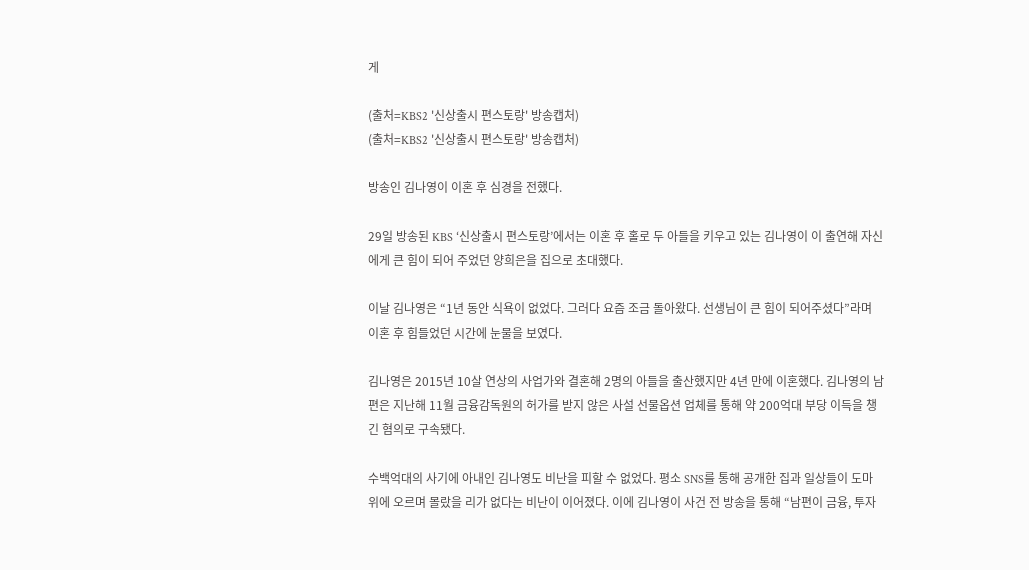게

(출처=KBS2 '신상출시 편스토랑' 방송캡처)
(출처=KBS2 '신상출시 편스토랑' 방송캡처)

방송인 김나영이 이혼 후 심경을 전했다.

29일 방송된 KBS ‘신상출시 편스토랑’에서는 이혼 후 홀로 두 아들을 키우고 있는 김나영이 이 출연해 자신에게 큰 힘이 되어 주었던 양희은을 집으로 초대했다.

이날 김나영은 “1년 동안 식욕이 없었다. 그러다 요즘 조금 돌아왔다. 선생님이 큰 힘이 되어주셨다”라며 이혼 후 힘들었던 시간에 눈물을 보였다.

김나영은 2015년 10살 연상의 사업가와 결혼해 2명의 아들을 출산했지만 4년 만에 이혼했다. 김나영의 남편은 지난해 11월 금융감독원의 허가를 받지 않은 사설 선물옵션 업체를 통해 약 200억대 부당 이득을 챙긴 혐의로 구속됐다.

수백억대의 사기에 아내인 김나영도 비난을 피할 수 없었다. 평소 SNS를 통해 공개한 집과 일상들이 도마 위에 오르며 몰랐을 리가 없다는 비난이 이어졌다. 이에 김나영이 사건 전 방송을 통해 “남편이 금융, 투자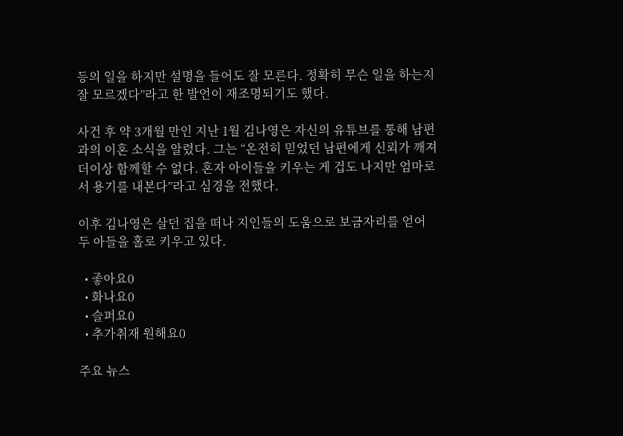등의 일을 하지만 설명을 들어도 잘 모른다. 정확히 무슨 일을 하는지 잘 모르겠다”라고 한 발언이 재조명되기도 했다.

사건 후 약 3개월 만인 지난 1월 김나영은 자신의 유튜브를 통해 남편과의 이혼 소식을 알렸다. 그는 “온전히 믿었던 남편에게 신뢰가 깨져 더이상 함께할 수 없다. 혼자 아이들을 키우는 게 겁도 나지만 엄마로서 용기를 내본다”라고 심경을 전했다.

이후 김나영은 살던 집을 떠나 지인들의 도움으로 보금자리를 얻어 두 아들을 홀로 키우고 있다.

  • 좋아요0
  • 화나요0
  • 슬퍼요0
  • 추가취재 원해요0

주요 뉴스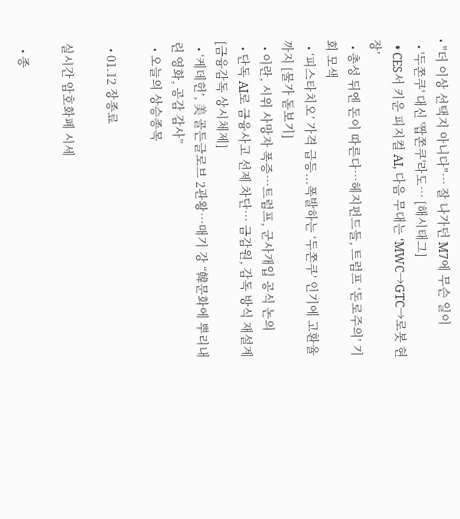• "더 이상 선택지 아니다"… 잘 나가던 M7에 무슨 일이
  • '두쫀쿠' 대신 '짭쫀쿠'라도… [해시태그]
  • CES서 키운 피지컬 AI, 다음 무대는 ‘MWC→GTC→로봇 현장’
  • 총성 뒤엔 돈이 따른다⋯헤지펀드들, 트럼프 ‘돈로주의’ 기회 모색
  • ‘피스타치오’ 가격 급등...폭발하는 ‘두쫀쿠’ 인기에 고환율까지 [물가 돋보기]
  • 이란, 시위 사망자 폭증…트럼프, 군사개입 공식 논의
  • 단독 AI로 금융사고 선제 차단… 금감원, 감독 방식 재설계 [금융감독 상시체제]
  • ‘케데헌’, 美 골든글로브 2관왕⋯매기 강 “韓문화에 뿌리내린 영화, 공감 감사”
  • 오늘의 상승종목

  • 01.12 장종료

실시간 암호화폐 시세

  • 종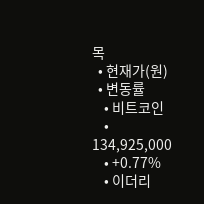목
  • 현재가(원)
  • 변동률
    • 비트코인
    • 134,925,000
    • +0.77%
    • 이더리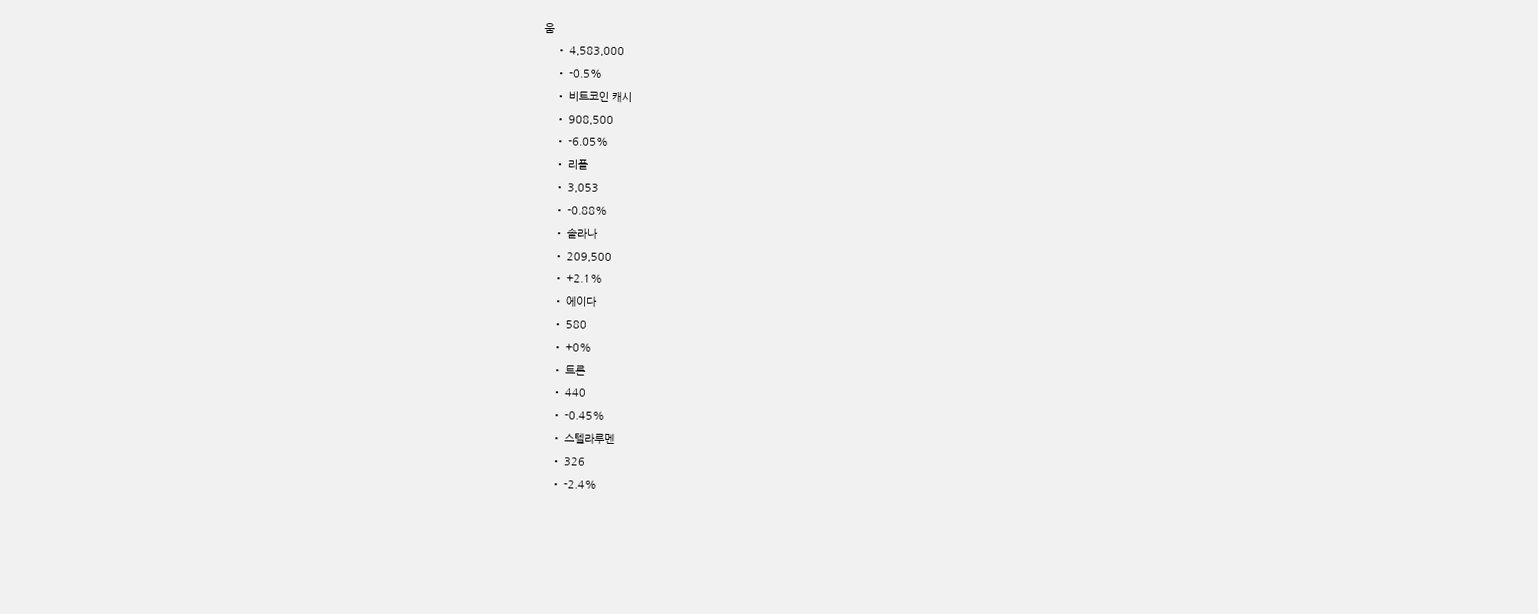움
    • 4,583,000
    • -0.5%
    • 비트코인 캐시
    • 908,500
    • -6.05%
    • 리플
    • 3,053
    • -0.88%
    • 솔라나
    • 209,500
    • +2.1%
    • 에이다
    • 580
    • +0%
    • 트론
    • 440
    • -0.45%
    • 스텔라루멘
    • 326
    • -2.4%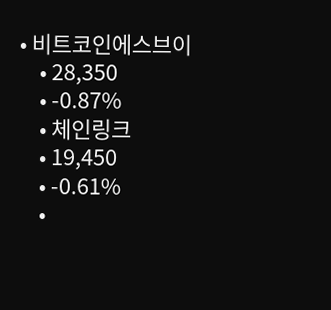• 비트코인에스브이
    • 28,350
    • -0.87%
    • 체인링크
    • 19,450
    • -0.61%
    •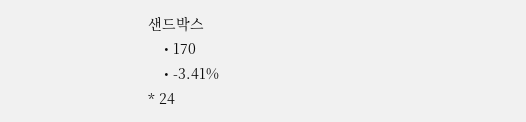샌드박스
    • 170
    • -3.41%
* 24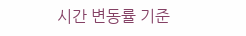시간 변동률 기준